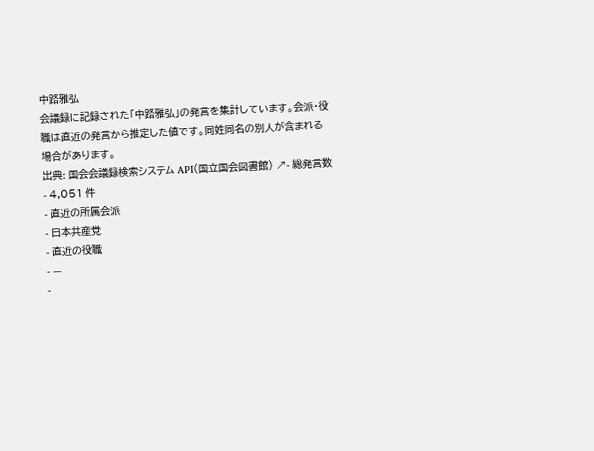中路雅弘
会議録に記録された「中路雅弘」の発言を集計しています。会派・役職は直近の発言から推定した値です。同姓同名の別人が含まれる場合があります。
出典: 国会会議録検索システム API(国立国会図書館) ↗- 総発言数
- 4,051 件
- 直近の所属会派
- 日本共産党
- 直近の役職
- —
-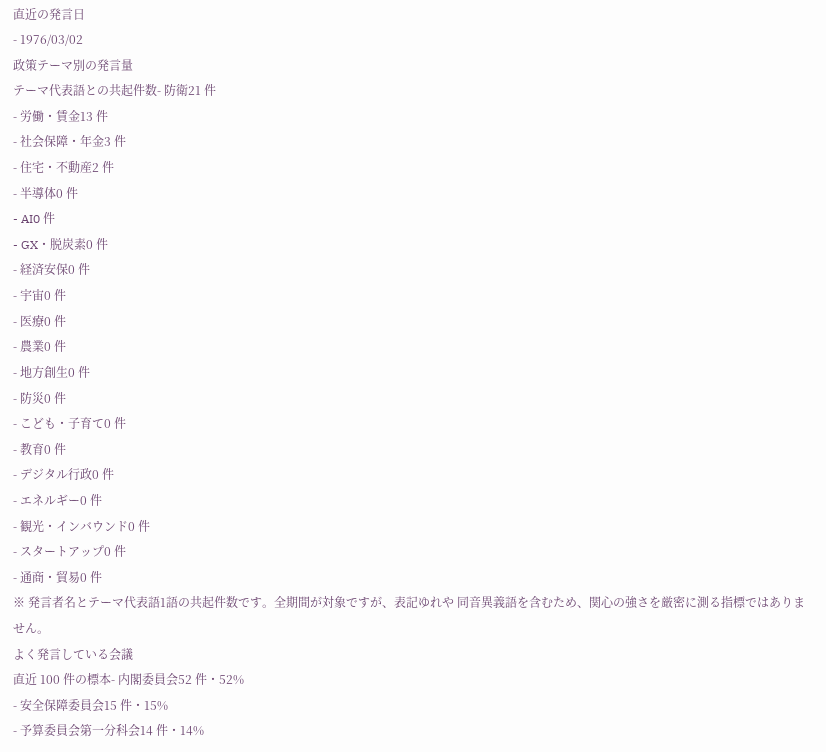直近の発言日
- 1976/03/02
政策テーマ別の発言量
テーマ代表語との共起件数- 防衛21 件
- 労働・賃金13 件
- 社会保障・年金3 件
- 住宅・不動産2 件
- 半導体0 件
- AI0 件
- GX・脱炭素0 件
- 経済安保0 件
- 宇宙0 件
- 医療0 件
- 農業0 件
- 地方創生0 件
- 防災0 件
- こども・子育て0 件
- 教育0 件
- デジタル行政0 件
- エネルギー0 件
- 観光・インバウンド0 件
- スタートアップ0 件
- 通商・貿易0 件
※ 発言者名とテーマ代表語1語の共起件数です。全期間が対象ですが、表記ゆれや 同音異義語を含むため、関心の強さを厳密に測る指標ではありません。
よく発言している会議
直近 100 件の標本- 内閣委員会52 件・52%
- 安全保障委員会15 件・15%
- 予算委員会第一分科会14 件・14%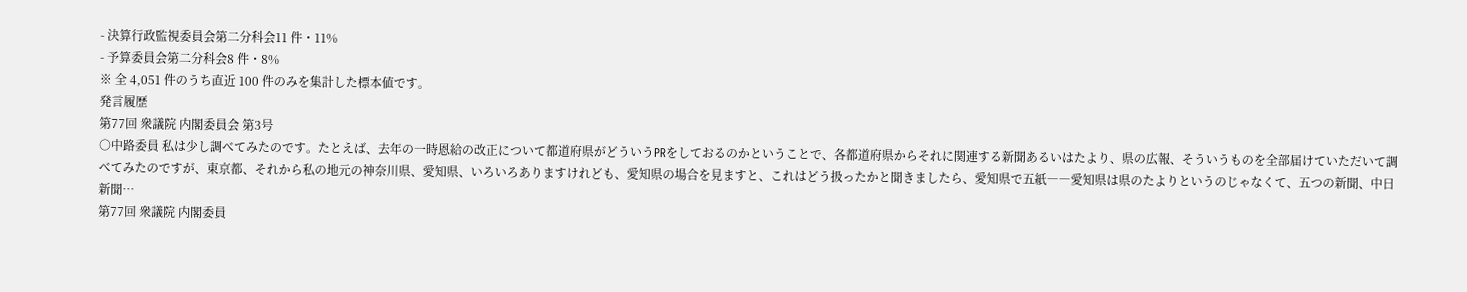- 決算行政監視委員会第二分科会11 件・11%
- 予算委員会第二分科会8 件・8%
※ 全 4,051 件のうち直近 100 件のみを集計した標本値です。
発言履歴
第77回 衆議院 内閣委員会 第3号
○中路委員 私は少し調べてみたのです。たとえば、去年の一時恩給の改正について都道府県がどういうPRをしておるのかということで、各都道府県からそれに関連する新聞あるいはたより、県の広報、そういうものを全部届けていただいて調べてみたのですが、東京都、それから私の地元の神奈川県、愛知県、いろいろありますけれども、愛知県の場合を見ますと、これはどう扱ったかと聞きましたら、愛知県で五紙――愛知県は県のたよりというのじゃなくて、五つの新聞、中日新聞…
第77回 衆議院 内閣委員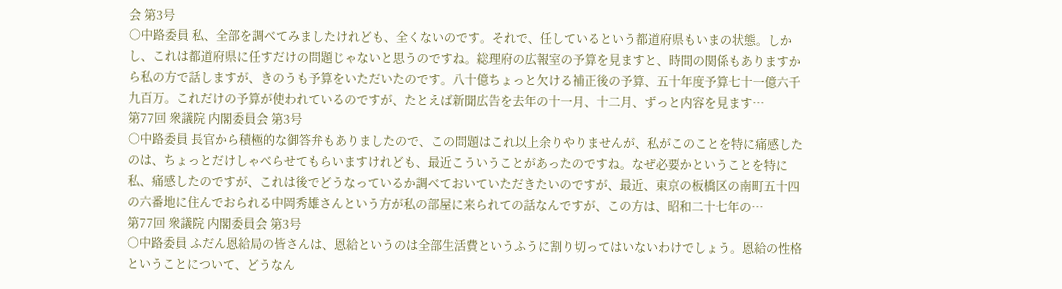会 第3号
○中路委員 私、全部を調べてみましたけれども、全くないのです。それで、任しているという都道府県もいまの状態。しかし、これは都道府県に任すだけの問題じゃないと思うのですね。総理府の広報室の予算を見ますと、時間の関係もありますから私の方で話しますが、きのうも予算をいただいたのです。八十億ちょっと欠ける補正後の予算、五十年度予算七十一億六千九百万。これだけの予算が使われているのですが、たとえば新聞広告を去年の十一月、十二月、ずっと内容を見ます…
第77回 衆議院 内閣委員会 第3号
○中路委員 長官から積極的な御答弁もありましたので、この問題はこれ以上余りやりませんが、私がこのことを特に痛感したのは、ちょっとだけしゃべらせてもらいますけれども、最近こういうことがあったのですね。なぜ必要かということを特に私、痛感したのですが、これは後でどうなっているか調べておいていただきたいのですが、最近、東京の板橋区の南町五十四の六番地に住んでおられる中岡秀雄さんという方が私の部屋に来られての話なんですが、この方は、昭和二十七年の…
第77回 衆議院 内閣委員会 第3号
○中路委員 ふだん恩給局の皆さんは、恩給というのは全部生活費というふうに割り切ってはいないわけでしょう。恩給の性格ということについて、どうなん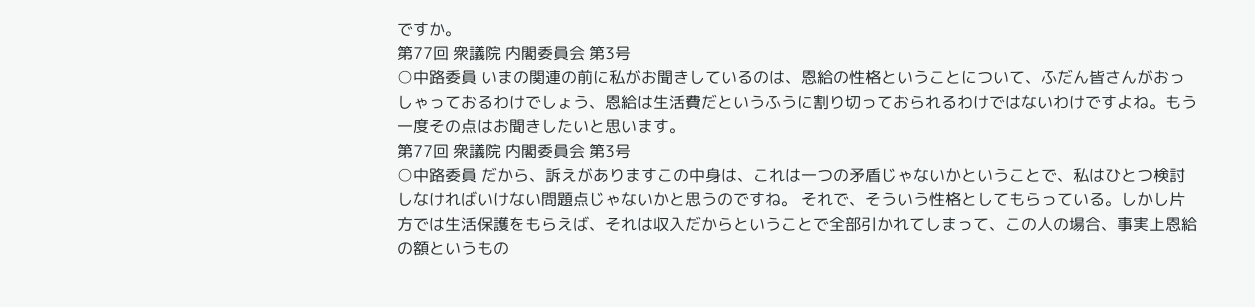ですか。
第77回 衆議院 内閣委員会 第3号
○中路委員 いまの関連の前に私がお聞きしているのは、恩給の性格ということについて、ふだん皆さんがおっしゃっておるわけでしょう、恩給は生活費だというふうに割り切っておられるわけではないわけですよね。もう一度その点はお聞きしたいと思います。
第77回 衆議院 内閣委員会 第3号
○中路委員 だから、訴えがありますこの中身は、これは一つの矛盾じゃないかということで、私はひとつ検討しなければいけない問題点じゃないかと思うのですね。 それで、そういう性格としてもらっている。しかし片方では生活保護をもらえば、それは収入だからということで全部引かれてしまって、この人の場合、事実上恩給の額というもの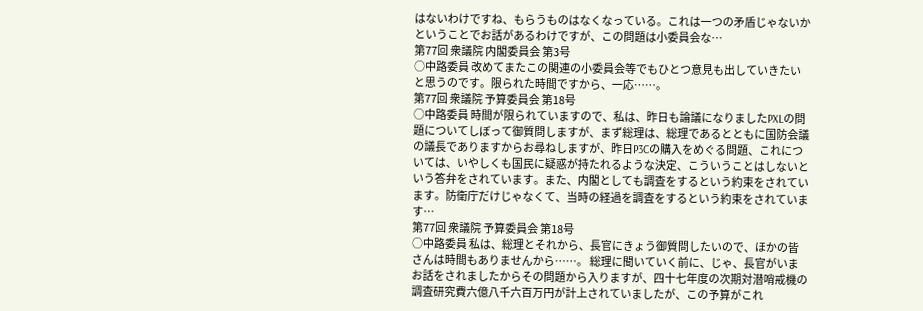はないわけですね、もらうものはなくなっている。これは一つの矛盾じゃないかということでお話があるわけですが、この問題は小委員会な…
第77回 衆議院 内閣委員会 第3号
○中路委員 改めてまたこの関連の小委員会等でもひとつ意見も出していきたいと思うのです。限られた時間ですから、一応……。
第77回 衆議院 予算委員会 第18号
○中路委員 時間が限られていますので、私は、昨日も論議になりましたPXLの問題についてしぼって御質問しますが、まず総理は、総理であるとともに国防会議の議長でありますからお尋ねしますが、昨日P3Cの購入をめぐる問題、これについては、いやしくも国民に疑惑が持たれるような決定、こういうことはしないという答弁をされています。また、内閣としても調査をするという約束をされています。防衛庁だけじゃなくて、当時の経過を調査をするという約束をされています…
第77回 衆議院 予算委員会 第18号
○中路委員 私は、総理とそれから、長官にきょう御質問したいので、ほかの皆さんは時間もありませんから……。 総理に聞いていく前に、じゃ、長官がいまお話をされましたからその問題から入りますが、四十七年度の次期対潜哨戒機の調査研究費六億八千六百万円が計上されていましたが、この予算がこれ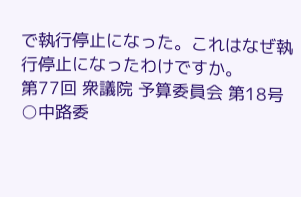で執行停止になった。これはなぜ執行停止になったわけですか。
第77回 衆議院 予算委員会 第18号
○中路委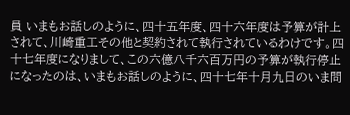員 いまもお話しのように、四十五年度、四十六年度は予算が計上されて、川崎重工その他と契約されて執行されているわけです。四十七年度になりまして、この六億八千六百万円の予算が執行停止になったのは、いまもお話しのように、四十七年十月九日のいま問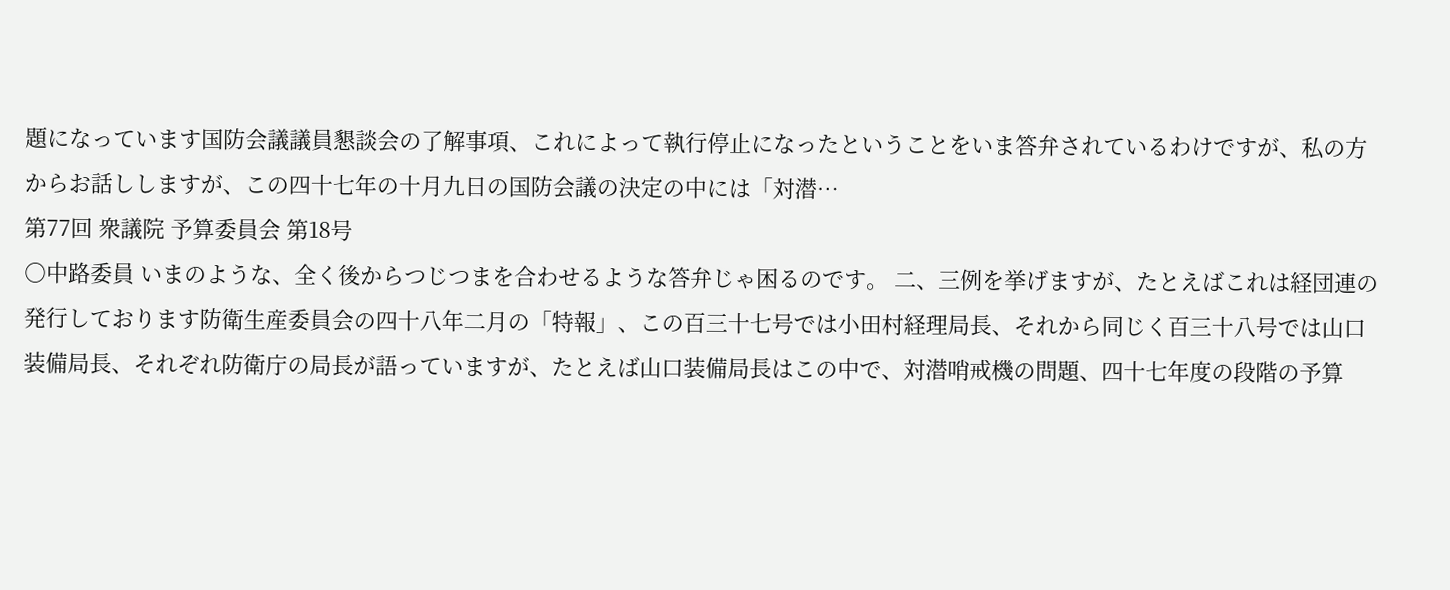題になっています国防会議議員懇談会の了解事項、これによって執行停止になったということをいま答弁されているわけですが、私の方からお話ししますが、この四十七年の十月九日の国防会議の決定の中には「対潜…
第77回 衆議院 予算委員会 第18号
○中路委員 いまのような、全く後からつじつまを合わせるような答弁じゃ困るのです。 二、三例を挙げますが、たとえばこれは経団連の発行しております防衛生産委員会の四十八年二月の「特報」、この百三十七号では小田村経理局長、それから同じく百三十八号では山口装備局長、それぞれ防衛庁の局長が語っていますが、たとえば山口装備局長はこの中で、対潜哨戒機の問題、四十七年度の段階の予算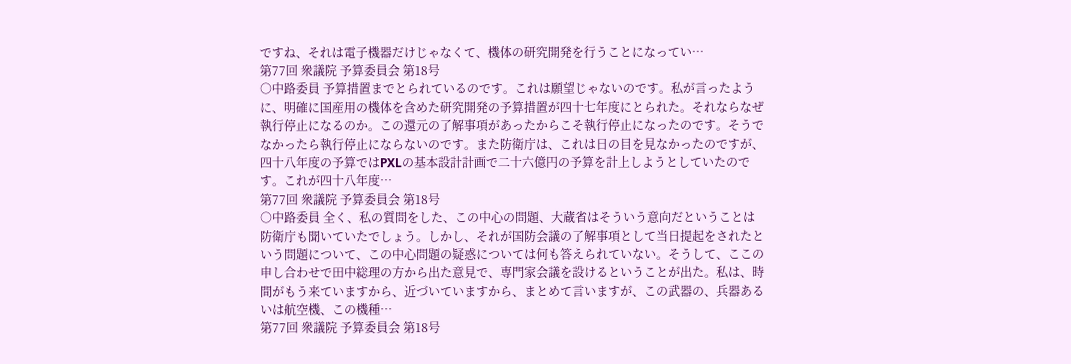ですね、それは電子機器だけじゃなくて、機体の研究開発を行うことになってい…
第77回 衆議院 予算委員会 第18号
○中路委員 予算措置までとられているのです。これは願望じゃないのです。私が言ったように、明確に国産用の機体を含めた研究開発の予算措置が四十七年度にとられた。それならなぜ執行停止になるのか。この還元の了解事項があったからこそ執行停止になったのです。そうでなかったら執行停止にならないのです。また防衛庁は、これは日の目を見なかったのですが、四十八年度の予算ではPXLの基本設計計画で二十六億円の予算を計上しようとしていたのです。これが四十八年度…
第77回 衆議院 予算委員会 第18号
○中路委員 全く、私の質問をした、この中心の問題、大蔵省はそういう意向だということは防衛庁も聞いていたでしょう。しかし、それが国防会議の了解事項として当日提起をされたという問題について、この中心問題の疑惑については何も答えられていない。そうして、ここの申し合わせで田中総理の方から出た意見で、専門家会議を設けるということが出た。私は、時間がもう来ていますから、近づいていますから、まとめて言いますが、この武器の、兵器あるいは航空機、この機種…
第77回 衆議院 予算委員会 第18号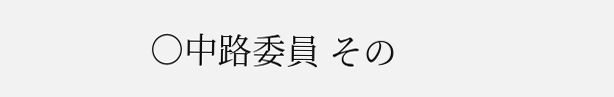○中路委員 その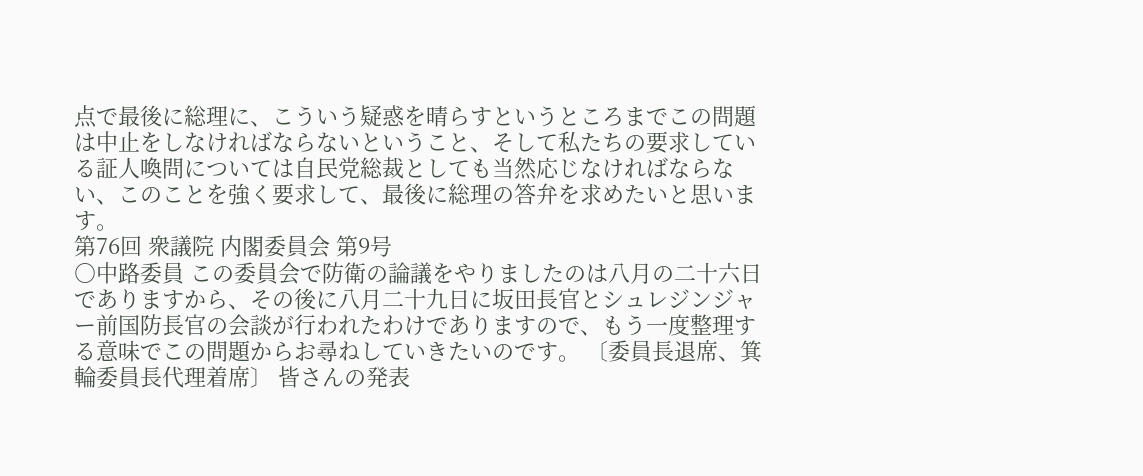点で最後に総理に、こういう疑惑を晴らすというところまでこの問題は中止をしなければならないということ、そして私たちの要求している証人喚問については自民党総裁としても当然応じなければならない、このことを強く要求して、最後に総理の答弁を求めたいと思います。
第76回 衆議院 内閣委員会 第9号
○中路委員 この委員会で防衛の論議をやりましたのは八月の二十六日でありますから、その後に八月二十九日に坂田長官とシュレジンジャー前国防長官の会談が行われたわけでありますので、もう一度整理する意味でこの問題からお尋ねしていきたいのです。 〔委員長退席、箕輪委員長代理着席〕 皆さんの発表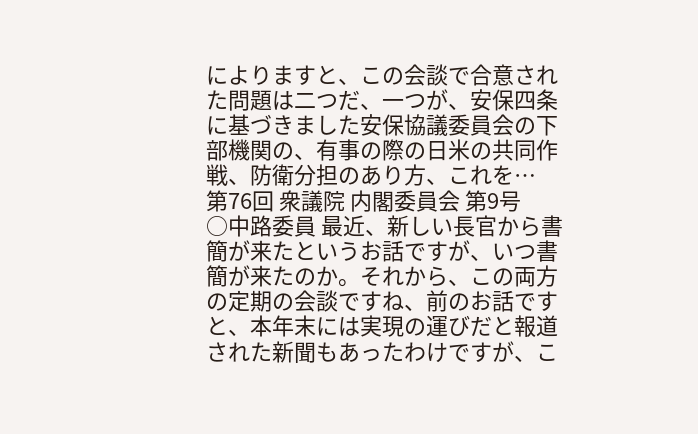によりますと、この会談で合意された問題は二つだ、一つが、安保四条に基づきました安保協議委員会の下部機関の、有事の際の日米の共同作戦、防衛分担のあり方、これを…
第76回 衆議院 内閣委員会 第9号
○中路委員 最近、新しい長官から書簡が来たというお話ですが、いつ書簡が来たのか。それから、この両方の定期の会談ですね、前のお話ですと、本年末には実現の運びだと報道された新聞もあったわけですが、こ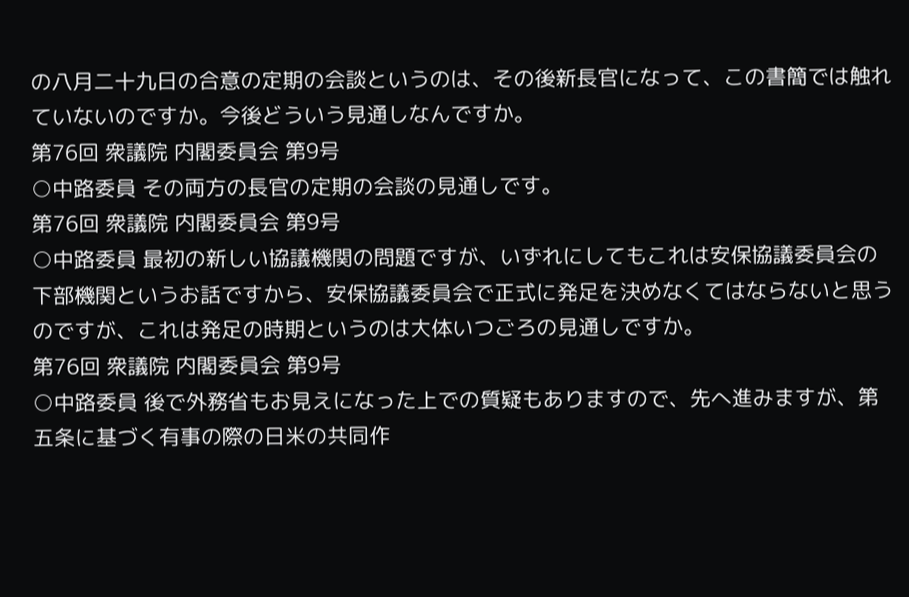の八月二十九日の合意の定期の会談というのは、その後新長官になって、この書簡では触れていないのですか。今後どういう見通しなんですか。
第76回 衆議院 内閣委員会 第9号
○中路委員 その両方の長官の定期の会談の見通しです。
第76回 衆議院 内閣委員会 第9号
○中路委員 最初の新しい協議機関の問題ですが、いずれにしてもこれは安保協議委員会の下部機関というお話ですから、安保協議委員会で正式に発足を決めなくてはならないと思うのですが、これは発足の時期というのは大体いつごろの見通しですか。
第76回 衆議院 内閣委員会 第9号
○中路委員 後で外務省もお見えになった上での質疑もありますので、先へ進みますが、第五条に基づく有事の際の日米の共同作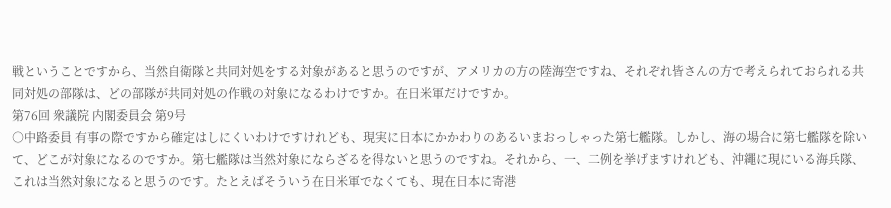戦ということですから、当然自衛隊と共同対処をする対象があると思うのですが、アメリカの方の陸海空ですね、それぞれ皆さんの方で考えられておられる共同対処の部隊は、どの部隊が共同対処の作戦の対象になるわけですか。在日米軍だけですか。
第76回 衆議院 内閣委員会 第9号
○中路委員 有事の際ですから確定はしにくいわけですけれども、現実に日本にかかわりのあるいまおっしゃった第七艦隊。しかし、海の場合に第七艦隊を除いて、どこが対象になるのですか。第七艦隊は当然対象にならざるを得ないと思うのですね。それから、一、二例を挙げますけれども、沖繩に現にいる海兵隊、これは当然対象になると思うのです。たとえばそういう在日米軍でなくても、現在日本に寄港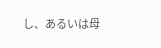し、あるいは母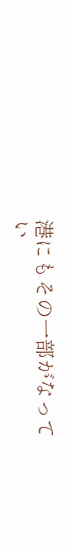港にもその一部がなってい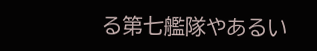る第七艦隊やあるい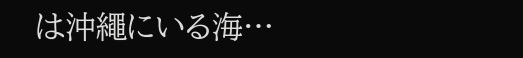は沖繩にいる海…